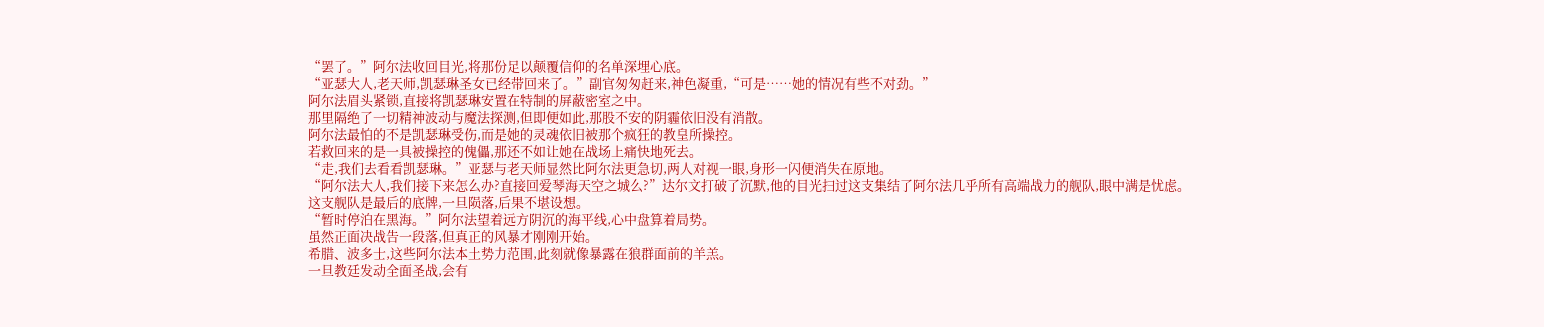“罢了。”阿尔法收回目光,将那份足以颠覆信仰的名单深埋心底。
“亚瑟大人,老天师,凯瑟琳圣女已经带回来了。”副官匆匆赶来,神色凝重,“可是……她的情况有些不对劲。”
阿尔法眉头紧锁,直接将凯瑟琳安置在特制的屏蔽密室之中。
那里隔绝了一切精神波动与魔法探测,但即便如此,那股不安的阴霾依旧没有消散。
阿尔法最怕的不是凯瑟琳受伤,而是她的灵魂依旧被那个疯狂的教皇所操控。
若救回来的是一具被操控的傀儡,那还不如让她在战场上痛快地死去。
“走,我们去看看凯瑟琳。”亚瑟与老天师显然比阿尔法更急切,两人对视一眼,身形一闪便消失在原地。
“阿尔法大人,我们接下来怎么办?直接回爱琴海天空之城么?”达尔文打破了沉默,他的目光扫过这支集结了阿尔法几乎所有高端战力的舰队,眼中满是忧虑。
这支舰队是最后的底牌,一旦陨落,后果不堪设想。
“暂时停泊在黑海。”阿尔法望着远方阴沉的海平线,心中盘算着局势。
虽然正面决战告一段落,但真正的风暴才刚刚开始。
希腊、波多士,这些阿尔法本土势力范围,此刻就像暴露在狼群面前的羊羔。
一旦教廷发动全面圣战,会有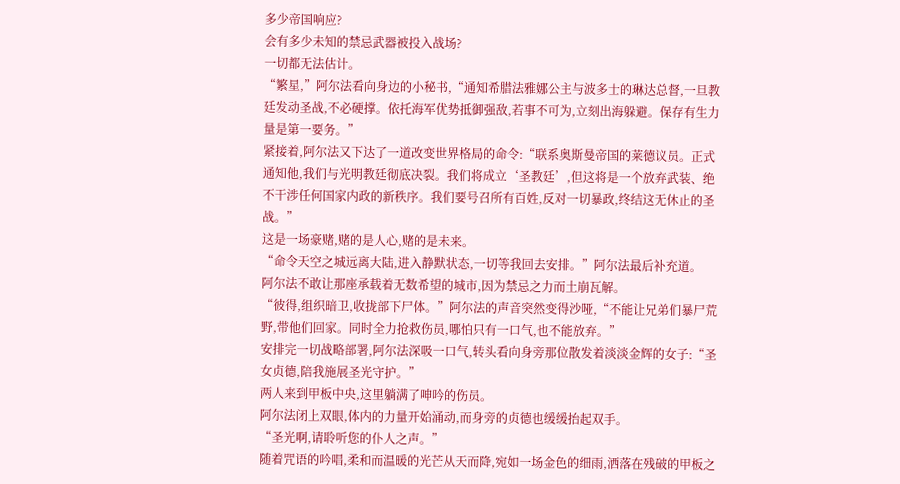多少帝国响应?
会有多少未知的禁忌武器被投入战场?
一切都无法估计。
“繁星,”阿尔法看向身边的小秘书,“通知希腊法雅娜公主与波多士的琳达总督,一旦教廷发动圣战,不必硬撑。依托海军优势抵御强敌,若事不可为,立刻出海躲避。保存有生力量是第一要务。”
紧接着,阿尔法又下达了一道改变世界格局的命令:“联系奥斯曼帝国的莱德议员。正式通知他,我们与光明教廷彻底决裂。我们将成立‘圣教廷’,但这将是一个放弃武装、绝不干涉任何国家内政的新秩序。我们要号召所有百姓,反对一切暴政,终结这无休止的圣战。”
这是一场豪赌,赌的是人心,赌的是未来。
“命令天空之城远离大陆,进入静默状态,一切等我回去安排。”阿尔法最后补充道。
阿尔法不敢让那座承载着无数希望的城市,因为禁忌之力而土崩瓦解。
“彼得,组织暗卫,收拢部下尸体。”阿尔法的声音突然变得沙哑,“不能让兄弟们暴尸荒野,带他们回家。同时全力抢救伤员,哪怕只有一口气,也不能放弃。”
安排完一切战略部署,阿尔法深吸一口气,转头看向身旁那位散发着淡淡金辉的女子:“圣女贞德,陪我施展圣光守护。”
两人来到甲板中央,这里躺满了呻吟的伤员。
阿尔法闭上双眼,体内的力量开始涌动,而身旁的贞德也缓缓抬起双手。
“圣光啊,请聆听您的仆人之声。”
随着咒语的吟唱,柔和而温暖的光芒从天而降,宛如一场金色的细雨,洒落在残破的甲板之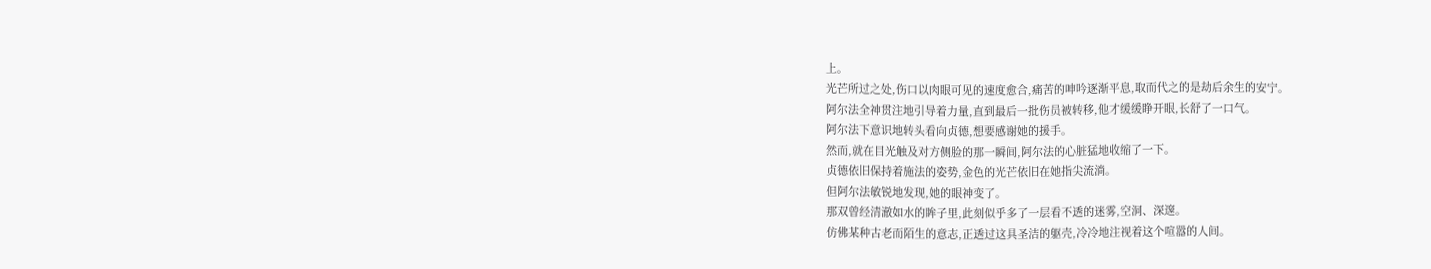上。
光芒所过之处,伤口以肉眼可见的速度愈合,痛苦的呻吟逐渐平息,取而代之的是劫后余生的安宁。
阿尔法全神贯注地引导着力量,直到最后一批伤员被转移,他才缓缓睁开眼,长舒了一口气。
阿尔法下意识地转头看向贞德,想要感谢她的援手。
然而,就在目光触及对方侧脸的那一瞬间,阿尔法的心脏猛地收缩了一下。
贞德依旧保持着施法的姿势,金色的光芒依旧在她指尖流淌。
但阿尔法敏锐地发现,她的眼神变了。
那双曾经清澈如水的眸子里,此刻似乎多了一层看不透的迷雾,空洞、深邃。
仿佛某种古老而陌生的意志,正透过这具圣洁的躯壳,冷冷地注视着这个喧嚣的人间。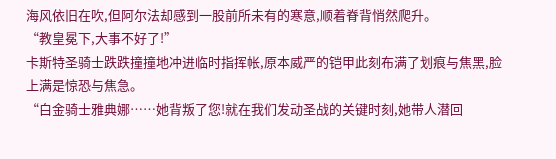海风依旧在吹,但阿尔法却感到一股前所未有的寒意,顺着脊背悄然爬升。
“教皇冕下,大事不好了!”
卡斯特圣骑士跌跌撞撞地冲进临时指挥帐,原本威严的铠甲此刻布满了划痕与焦黑,脸上满是惊恐与焦急。
“白金骑士雅典娜……她背叛了您!就在我们发动圣战的关键时刻,她带人潜回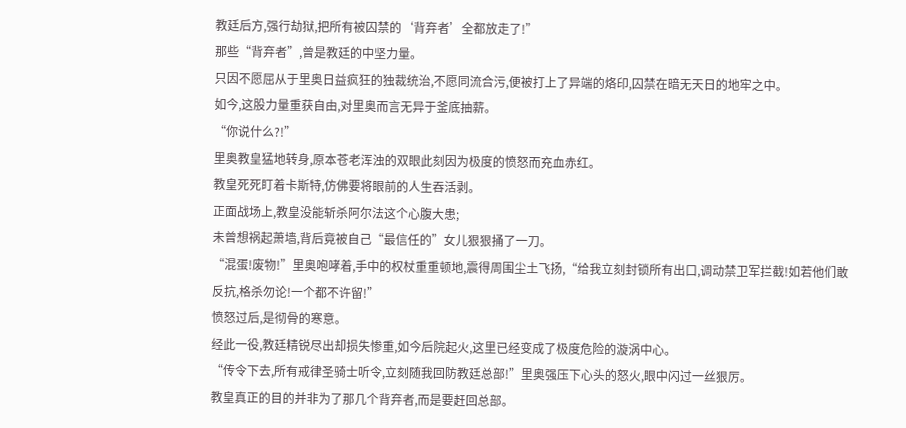教廷后方,强行劫狱,把所有被囚禁的‘背弃者’全都放走了!”
那些“背弃者”,曾是教廷的中坚力量。
只因不愿屈从于里奥日益疯狂的独裁统治,不愿同流合污,便被打上了异端的烙印,囚禁在暗无天日的地牢之中。
如今,这股力量重获自由,对里奥而言无异于釜底抽薪。
“你说什么?!”
里奥教皇猛地转身,原本苍老浑浊的双眼此刻因为极度的愤怒而充血赤红。
教皇死死盯着卡斯特,仿佛要将眼前的人生吞活剥。
正面战场上,教皇没能斩杀阿尔法这个心腹大患;
未曾想祸起萧墙,背后竟被自己“最信任的”女儿狠狠捅了一刀。
“混蛋!废物!”里奥咆哮着,手中的权杖重重顿地,震得周围尘土飞扬,“给我立刻封锁所有出口,调动禁卫军拦截!如若他们敢反抗,格杀勿论!一个都不许留!”
愤怒过后,是彻骨的寒意。
经此一役,教廷精锐尽出却损失惨重,如今后院起火,这里已经变成了极度危险的漩涡中心。
“传令下去,所有戒律圣骑士听令,立刻随我回防教廷总部!”里奥强压下心头的怒火,眼中闪过一丝狠厉。
教皇真正的目的并非为了那几个背弃者,而是要赶回总部。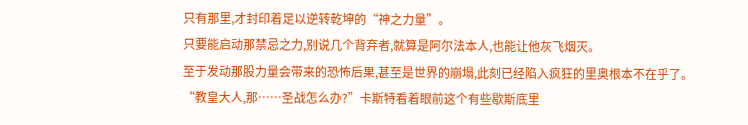只有那里,才封印着足以逆转乾坤的“神之力量”。
只要能启动那禁忌之力,别说几个背弃者,就算是阿尔法本人,也能让他灰飞烟灭。
至于发动那股力量会带来的恐怖后果,甚至是世界的崩塌,此刻已经陷入疯狂的里奥根本不在乎了。
“教皇大人,那……圣战怎么办?”卡斯特看着眼前这个有些歇斯底里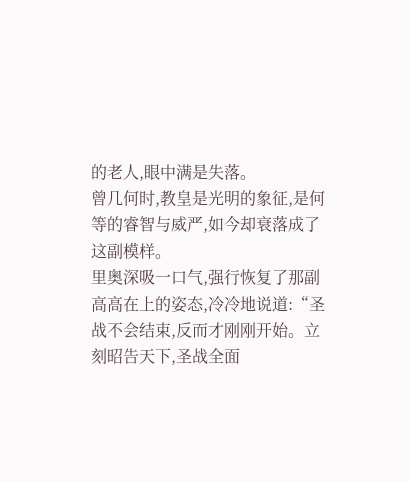的老人,眼中满是失落。
曾几何时,教皇是光明的象征,是何等的睿智与威严,如今却衰落成了这副模样。
里奥深吸一口气,强行恢复了那副高高在上的姿态,冷冷地说道:“圣战不会结束,反而才刚刚开始。立刻昭告天下,圣战全面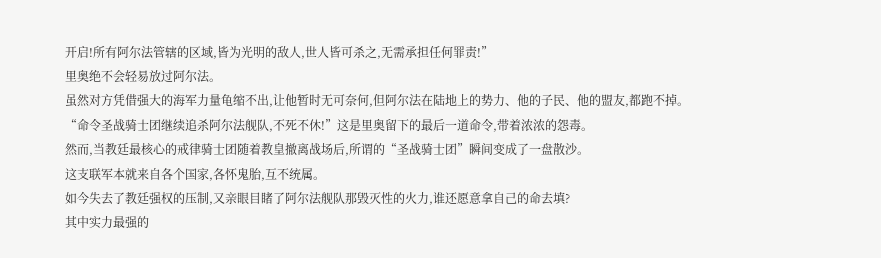开启!所有阿尔法管辖的区域,皆为光明的敌人,世人皆可杀之,无需承担任何罪责!”
里奥绝不会轻易放过阿尔法。
虽然对方凭借强大的海军力量龟缩不出,让他暂时无可奈何,但阿尔法在陆地上的势力、他的子民、他的盟友,都跑不掉。
“命令圣战骑士团继续追杀阿尔法舰队,不死不休!”这是里奥留下的最后一道命令,带着浓浓的怨毒。
然而,当教廷最核心的戒律骑士团随着教皇撤离战场后,所谓的“圣战骑士团”瞬间变成了一盘散沙。
这支联军本就来自各个国家,各怀鬼胎,互不统属。
如今失去了教廷强权的压制,又亲眼目睹了阿尔法舰队那毁灭性的火力,谁还愿意拿自己的命去填?
其中实力最强的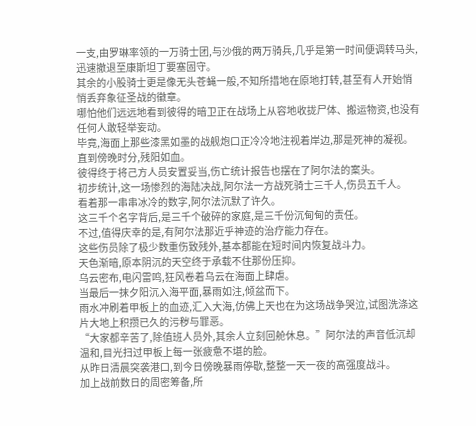一支,由罗琳率领的一万骑士团,与沙俄的两万骑兵,几乎是第一时间便调转马头,迅速撤退至康斯坦丁要塞固守。
其余的小股骑士更是像无头苍蝇一般,不知所措地在原地打转,甚至有人开始悄悄丢弃象征圣战的徽章。
哪怕他们远远地看到彼得的暗卫正在战场上从容地收拢尸体、搬运物资,也没有任何人敢轻举妄动。
毕竟,海面上那些漆黑如墨的战舰炮口正冷冷地注视着岸边,那是死神的凝视。
直到傍晚时分,残阳如血。
彼得终于将己方人员安置妥当,伤亡统计报告也摆在了阿尔法的案头。
初步统计,这一场惨烈的海陆决战,阿尔法一方战死骑士三千人,伤员五千人。
看着那一串串冰冷的数字,阿尔法沉默了许久。
这三千个名字背后,是三千个破碎的家庭,是三千份沉甸甸的责任。
不过,值得庆幸的是,有阿尔法那近乎神迹的治疗能力存在。
这些伤员除了极少数重伤致残外,基本都能在短时间内恢复战斗力。
天色渐暗,原本阴沉的天空终于承载不住那份压抑。
乌云密布,电闪雷鸣,狂风卷着乌云在海面上肆虐。
当最后一抹夕阳沉入海平面,暴雨如注,倾盆而下。
雨水冲刷着甲板上的血迹,汇入大海,仿佛上天也在为这场战争哭泣,试图洗涤这片大地上积攒已久的污秽与罪恶。
“大家都辛苦了,除值班人员外,其余人立刻回舱休息。”阿尔法的声音低沉却温和,目光扫过甲板上每一张疲惫不堪的脸。
从昨日清晨突袭港口,到今日傍晚暴雨停歇,整整一天一夜的高强度战斗。
加上战前数日的周密筹备,所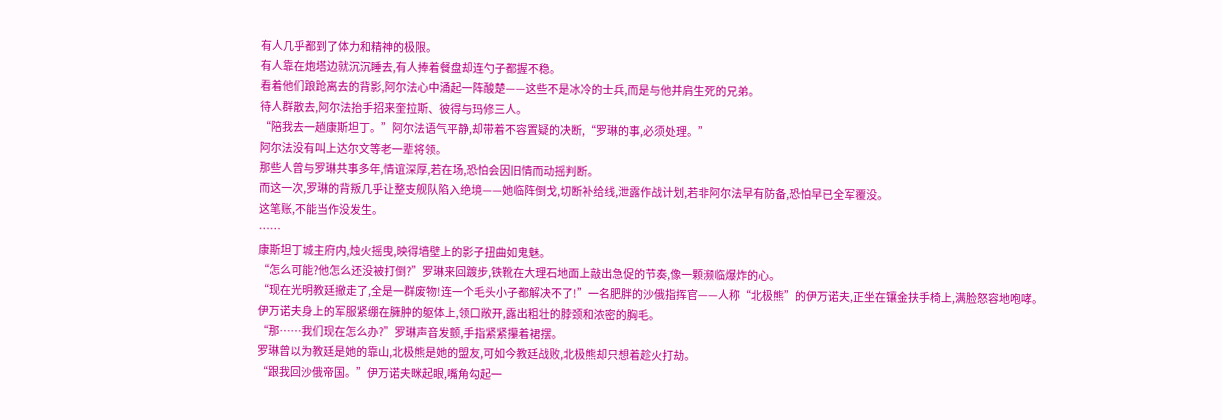有人几乎都到了体力和精神的极限。
有人靠在炮塔边就沉沉睡去,有人捧着餐盘却连勺子都握不稳。
看着他们踉跄离去的背影,阿尔法心中涌起一阵酸楚——这些不是冰冷的士兵,而是与他并肩生死的兄弟。
待人群散去,阿尔法抬手招来奎拉斯、彼得与玛修三人。
“陪我去一趟康斯坦丁。”阿尔法语气平静,却带着不容置疑的决断,“罗琳的事,必须处理。”
阿尔法没有叫上达尔文等老一辈将领。
那些人曾与罗琳共事多年,情谊深厚,若在场,恐怕会因旧情而动摇判断。
而这一次,罗琳的背叛几乎让整支舰队陷入绝境——她临阵倒戈,切断补给线,泄露作战计划,若非阿尔法早有防备,恐怕早已全军覆没。
这笔账,不能当作没发生。
……
康斯坦丁城主府内,烛火摇曳,映得墙壁上的影子扭曲如鬼魅。
“怎么可能?他怎么还没被打倒?”罗琳来回踱步,铁靴在大理石地面上敲出急促的节奏,像一颗濒临爆炸的心。
“现在光明教廷撤走了,全是一群废物!连一个毛头小子都解决不了!”一名肥胖的沙俄指挥官——人称“北极熊”的伊万诺夫,正坐在镶金扶手椅上,满脸怒容地咆哮。
伊万诺夫身上的军服紧绷在臃肿的躯体上,领口敞开,露出粗壮的脖颈和浓密的胸毛。
“那……我们现在怎么办?”罗琳声音发颤,手指紧紧攥着裙摆。
罗琳曾以为教廷是她的靠山,北极熊是她的盟友,可如今教廷战败,北极熊却只想着趁火打劫。
“跟我回沙俄帝国。”伊万诺夫眯起眼,嘴角勾起一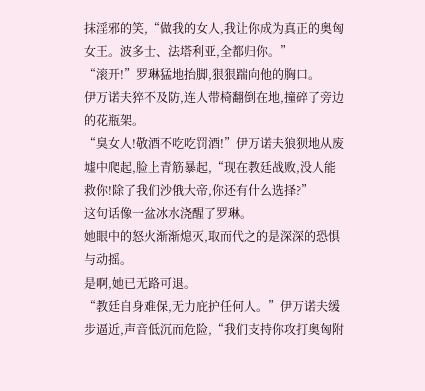抹淫邪的笑,“做我的女人,我让你成为真正的奥匈女王。波多士、法塔利亚,全都归你。”
“滚开!”罗琳猛地抬脚,狠狠踹向他的胸口。
伊万诺夫猝不及防,连人带椅翻倒在地,撞碎了旁边的花瓶架。
“臭女人!敬酒不吃吃罚酒!”伊万诺夫狼狈地从废墟中爬起,脸上青筋暴起,“现在教廷战败,没人能救你!除了我们沙俄大帝,你还有什么选择?”
这句话像一盆冰水浇醒了罗琳。
她眼中的怒火渐渐熄灭,取而代之的是深深的恐惧与动摇。
是啊,她已无路可退。
“教廷自身难保,无力庇护任何人。”伊万诺夫缓步逼近,声音低沉而危险,“我们支持你攻打奥匈附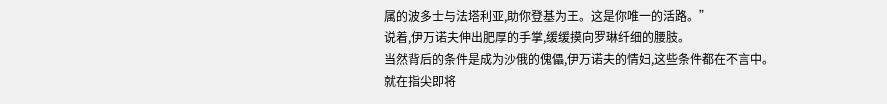属的波多士与法塔利亚,助你登基为王。这是你唯一的活路。”
说着,伊万诺夫伸出肥厚的手掌,缓缓摸向罗琳纤细的腰肢。
当然背后的条件是成为沙俄的傀儡,伊万诺夫的情妇,这些条件都在不言中。
就在指尖即将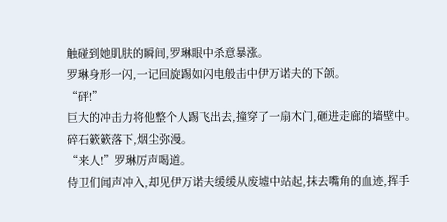触碰到她肌肤的瞬间,罗琳眼中杀意暴涨。
罗琳身形一闪,一记回旋踢如闪电般击中伊万诺夫的下颌。
“砰!”
巨大的冲击力将他整个人踢飞出去,撞穿了一扇木门,砸进走廊的墙壁中。
碎石簌簌落下,烟尘弥漫。
“来人!”罗琳厉声喝道。
侍卫们闻声冲入,却见伊万诺夫缓缓从废墟中站起,抹去嘴角的血迹,挥手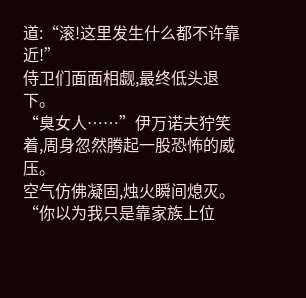道:“滚!这里发生什么都不许靠近!”
侍卫们面面相觑,最终低头退下。
“臭女人……”伊万诺夫狞笑着,周身忽然腾起一股恐怖的威压。
空气仿佛凝固,烛火瞬间熄灭。
“你以为我只是靠家族上位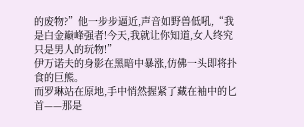的废物?”他一步步逼近,声音如野兽低吼,“我是白金巅峰强者!今天,我就让你知道,女人终究只是男人的玩物!”
伊万诺夫的身影在黑暗中暴涨,仿佛一头即将扑食的巨熊。
而罗琳站在原地,手中悄然握紧了藏在袖中的匕首——那是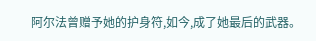阿尔法曾赠予她的护身符,如今,成了她最后的武器。